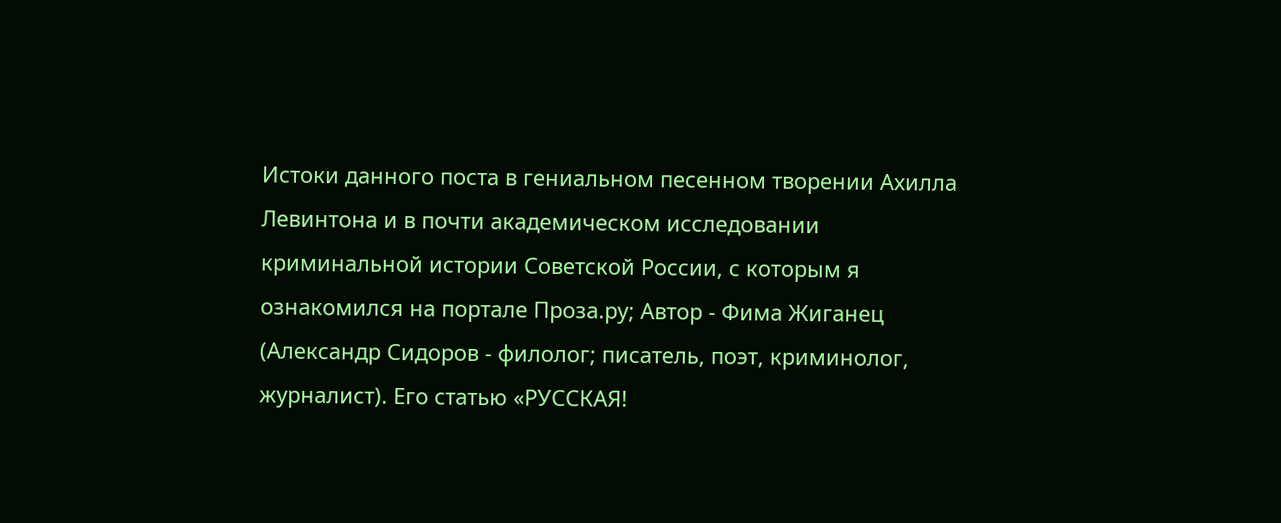Истоки данного поста в гениальном песенном творении Ахилла Левинтона и в почти академическом исследовании криминальной истории Советской России, с которым я ознакомился на портале Проза.ру; Автор - Фима Жиганец (Александр Сидоров - филолог; писатель, поэт, криминолог, журналист). Его статью «РУССКАЯ!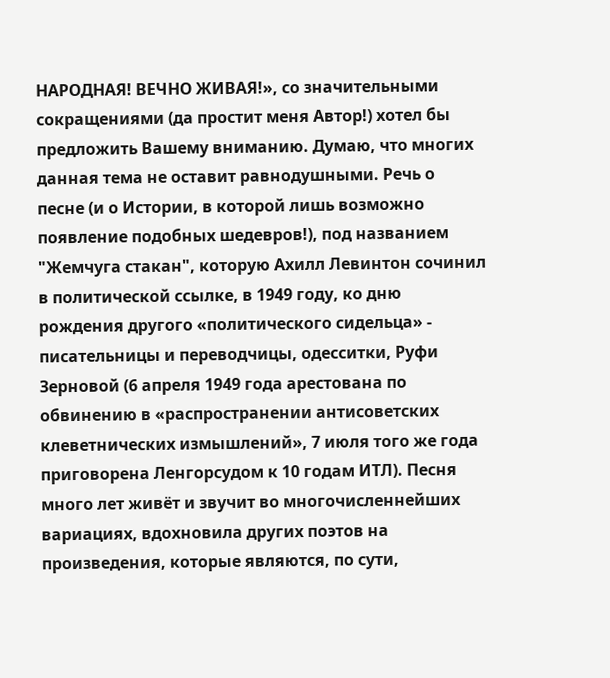НАРОДНАЯ! ВЕЧНО ЖИВАЯ!», со значительными сокращениями (да простит меня Автор!) хотел бы предложить Вашему вниманию. Думаю, что многих данная тема не оставит равнодушными. Речь о песне (и о Истории, в которой лишь возможно появление подобных шедевров!), под названием "Жемчуга стакан", которую Ахилл Левинтон сочинил в политической ссылке, в 1949 году, ко дню рождения другого «политического сидельца» - писательницы и переводчицы, одесситки, Руфи Зерновой (6 апреля 1949 года арестована по обвинению в «распространении антисоветских клеветнических измышлений», 7 июля того же года приговорена Ленгорсудом к 10 годам ИТЛ). Песня много лет живёт и звучит во многочисленнейших вариациях, вдохновила других поэтов на произведения, которые являются, по сути,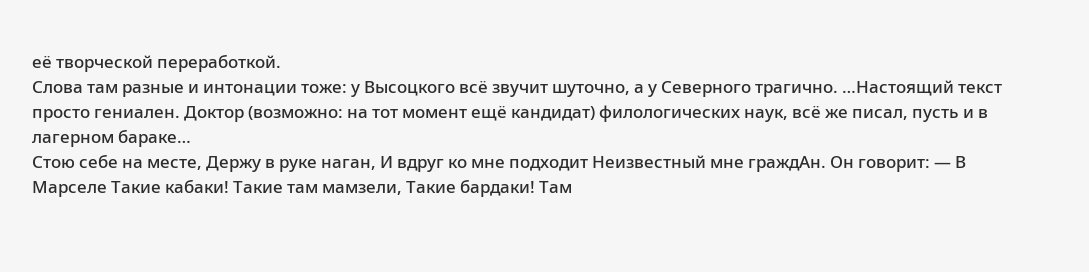её творческой переработкой.
Слова там разные и интонации тоже: у Высоцкого всё звучит шуточно, а у Северного трагично. …Настоящий текст просто гениален. Доктор (возможно: на тот момент ещё кандидат) филологических наук, всё же писал, пусть и в лагерном бараке…
Стою себе на месте, Держу в руке наган, И вдруг ко мне подходит Неизвестный мне граждАн. Он говорит: — В Марселе Такие кабаки! Такие там мамзели, Такие бардаки! Там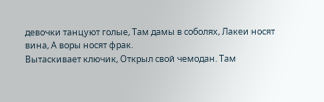девочки танцуют голые, Там дамы в соболях, Лакеи носят вина, А воры носят фрак.
Вытаскивает ключик, Открыл свой чемодан. Там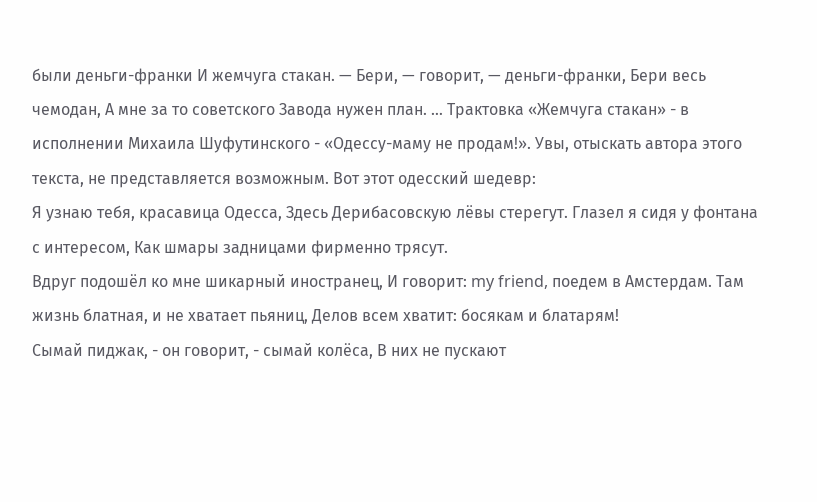были деньги-франки И жемчуга стакан. — Бери, — говорит, — деньги-франки, Бери весь чемодан, А мне за то советского Завода нужен план. … Трактовка «Жемчуга стакан» - в исполнении Михаила Шуфутинского - «Одессу-маму не продам!». Увы, отыскать автора этого текста, не представляется возможным. Вот этот одесский шедевр:
Я узнаю тебя, красавица Одесса, Здесь Дерибасовскую лёвы стерегут. Глазел я сидя у фонтана с интересом, Как шмары задницами фирменно трясут.
Вдруг подошёл ко мне шикарный иностранец, И говорит: my friend, поедем в Амстердам. Там жизнь блатная, и не хватает пьяниц, Делов всем хватит: босякам и блатарям!
Сымай пиджак, - он говорит, - сымай колёса, В них не пускают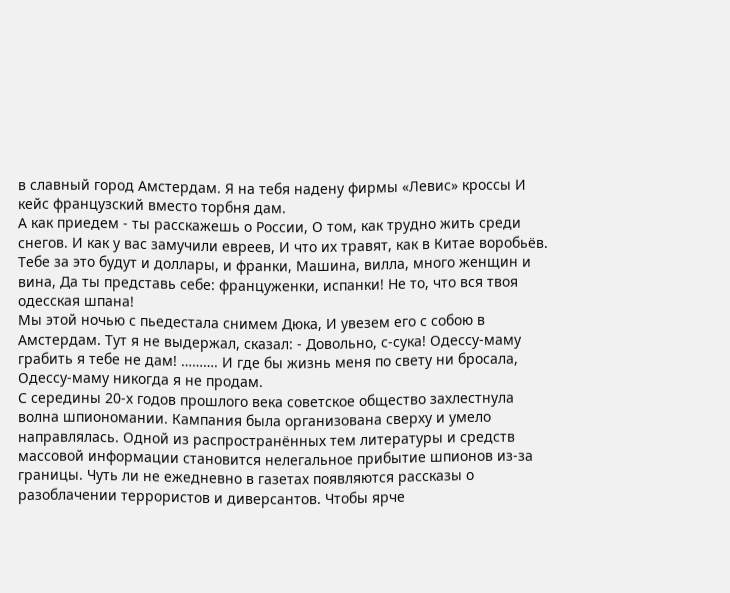в славный город Амстердам. Я на тебя надену фирмы «Левис» кроссы И кейс французский вместо торбня дам.
А как приедем - ты расскажешь о России, О том, как трудно жить среди снегов. И как у вас замучили евреев, И что их травят, как в Китае воробьёв.
Тебе за это будут и доллары, и франки, Машина, вилла, много женщин и вина, Да ты представь себе: француженки, испанки! Не то, что вся твоя одесская шпана!
Мы этой ночью с пьедестала снимем Дюка, И увезем его с собою в Амстердам. Тут я не выдержал, сказал: - Довольно, с-сука! Одессу-маму грабить я тебе не дам! ………. И где бы жизнь меня по свету ни бросала, Одессу-маму никогда я не продам.
С середины 20-х годов прошлого века советское общество захлестнула волна шпиономании. Кампания была организована сверху и умело направлялась. Одной из распространённых тем литературы и средств массовой информации становится нелегальное прибытие шпионов из-за границы. Чуть ли не ежедневно в газетах появляются рассказы о разоблачении террористов и диверсантов. Чтобы ярче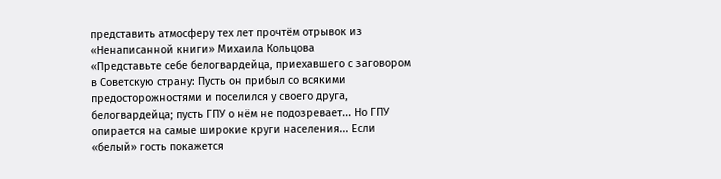представить атмосферу тех лет прочтём отрывок из «Ненаписанной книги» Михаила Кольцова
«Представьте себе белогвардейца, приехавшего с заговором в Советскую страну: Пусть он прибыл со всякими предосторожностями и поселился у своего друга, белогвардейца; пусть ГПУ о нём не подозревает... Но ГПУ опирается на самые широкие круги населения... Если «белый» гость покажется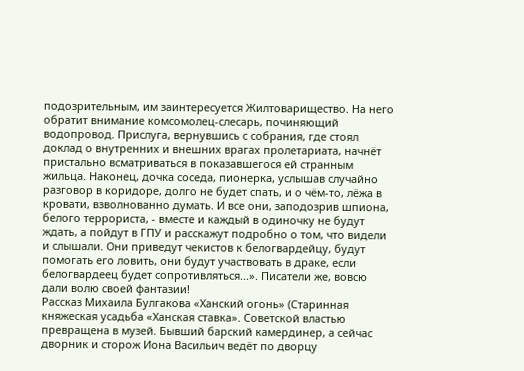подозрительным, им заинтересуется Жилтоварищество. На него обратит внимание комсомолец-слесарь, починяющий водопровод. Прислуга, вернувшись с собрания, где стоял доклад о внутренних и внешних врагах пролетариата, начнёт пристально всматриваться в показавшегося ей странным жильца. Наконец, дочка соседа, пионерка, услышав случайно разговор в коридоре, долго не будет спать, и о чём-то, лёжа в кровати, взволнованно думать. И все они, заподозрив шпиона, белого террориста, - вместе и каждый в одиночку не будут ждать, а пойдут в ГПУ и расскажут подробно о том, что видели и слышали. Они приведут чекистов к белогвардейцу, будут помогать его ловить, они будут участвовать в драке, если белогвардеец будет сопротивляться...». Писатели же, вовсю дали волю своей фантазии!
Рассказ Михаила Булгакова «Ханский огонь» (Старинная княжеская усадьба «Ханская ставка». Советской властью превращена в музей. Бывший барский камердинер, а сейчас дворник и сторож Иона Васильич ведёт по дворцу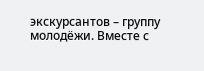экскурсантов – группу молодёжи. Вместе с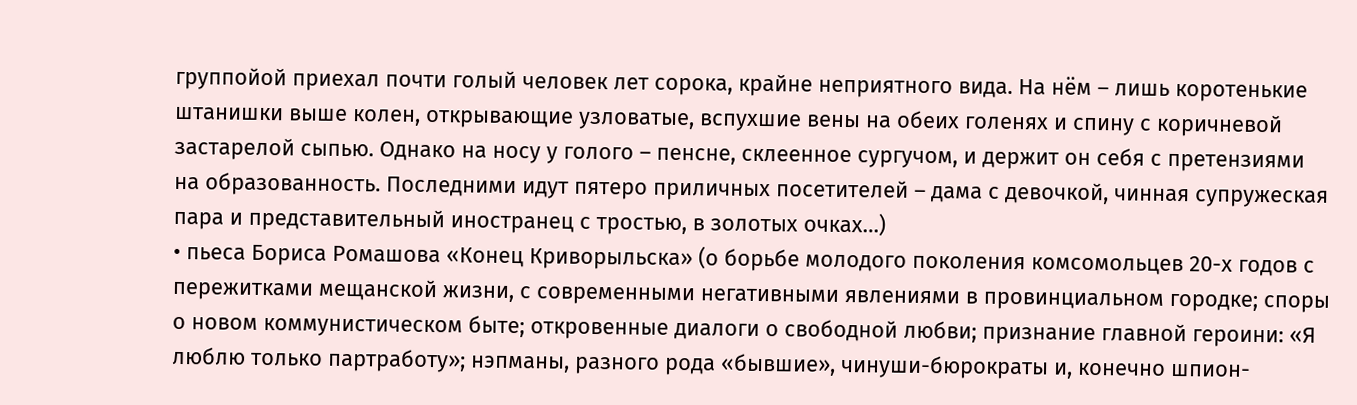группойой приехал почти голый человек лет сорока, крайне неприятного вида. На нём – лишь коротенькие штанишки выше колен, открывающие узловатые, вспухшие вены на обеих голенях и спину с коричневой застарелой сыпью. Однако на носу у голого – пенсне, склеенное сургучом, и держит он себя с претензиями на образованность. Последними идут пятеро приличных посетителей – дама с девочкой, чинная супружеская пара и представительный иностранец с тростью, в золотых очках…)
• пьеса Бориса Ромашова «Конец Криворыльска» (о борьбе молодого поколения комсомольцев 20-х годов с пережитками мещанской жизни, с современными негативными явлениями в провинциальном городке; споры о новом коммунистическом быте; откровенные диалоги о свободной любви; признание главной героини: «Я люблю только партработу»; нэпманы, разного рода «бывшие», чинуши-бюрократы и, конечно шпион-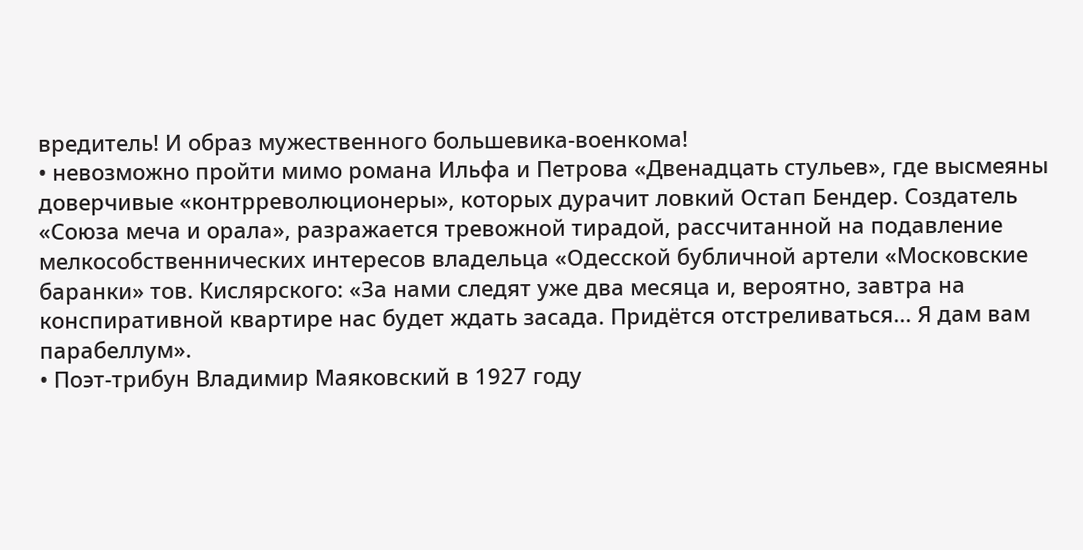вредитель! И образ мужественного большевика-военкома!
• невозможно пройти мимо романа Ильфа и Петрова «Двенадцать стульев», где высмеяны доверчивые «контрреволюционеры», которых дурачит ловкий Остап Бендер. Создатель «Союза меча и орала», разражается тревожной тирадой, рассчитанной на подавление мелкособственнических интересов владельца «Одесской бубличной артели «Московские баранки» тов. Кислярского: «За нами следят уже два месяца и, вероятно, завтра на конспиративной квартире нас будет ждать засада. Придётся отстреливаться... Я дам вам парабеллум».
• Поэт-трибун Владимир Маяковский в 1927 году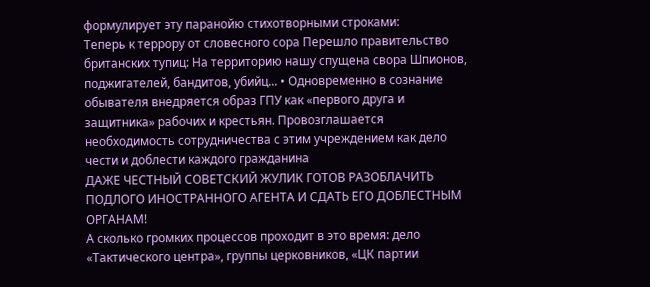формулирует эту паранойю стихотворными строками:
Теперь к террору от словесного сора Перешло правительство британских тупиц: На территорию нашу спущена свора Шпионов, поджигателей, бандитов, убийц... • Одновременно в сознание обывателя внедряется образ ГПУ как «первого друга и защитника» рабочих и крестьян. Провозглашается необходимость сотрудничества с этим учреждением как дело чести и доблести каждого гражданина
ДАЖЕ ЧЕСТНЫЙ СОВЕТСКИЙ ЖУЛИК ГОТОВ РАЗОБЛАЧИТЬ ПОДЛОГО ИНОСТРАННОГО АГЕНТА И СДАТЬ ЕГО ДОБЛЕСТНЫМ ОРГАНАМ!
А сколько громких процессов проходит в это время: дело «Тактического центра», группы церковников, «ЦК партии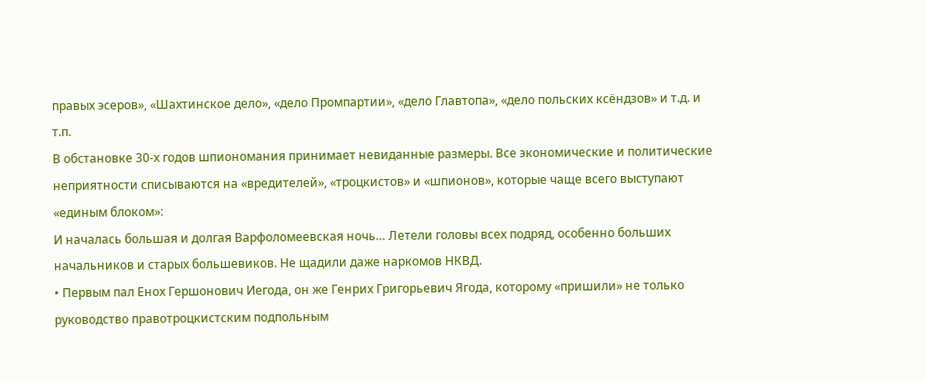правых эсеров», «Шахтинское дело», «дело Промпартии», «дело Главтопа», «дело польских ксёндзов» и т.д. и т.п.
В обстановке 30-х годов шпиономания принимает невиданные размеры. Все экономические и политические неприятности списываются на «вредителей», «троцкистов» и «шпионов», которые чаще всего выступают «единым блоком»:
И началась большая и долгая Варфоломеевская ночь… Летели головы всех подряд, особенно больших начальников и старых большевиков. Не щадили даже наркомов НКВД.
• Первым пал Енох Гершонович Иегода, он же Генрих Григорьевич Ягода, которому «пришили» не только руководство правотроцкистским подпольным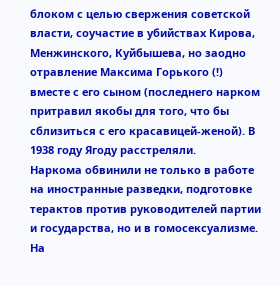блоком с целью свержения советской власти, соучастие в убийствах Кирова, Менжинского, Куйбышева, но заодно отравление Максима Горького (!) вместе с его сыном (последнего нарком притравил якобы для того, что бы сблизиться с его красавицей-женой). В 1938 году Ягоду расстреляли.
Наркома обвинили не только в работе на иностранные разведки, подготовке терактов против руководителей партии и государства, но и в гомосексуализме. На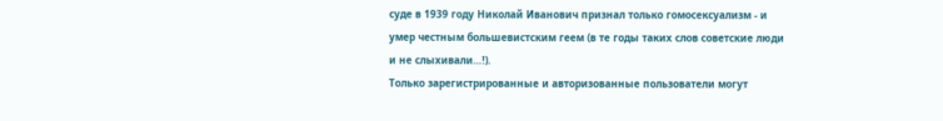суде в 1939 году Николай Иванович признал только гомосексуализм - и умер честным большевистским геем (в те годы таких слов советские люди и не слыхивали…!).
Только зарегистрированные и авторизованные пользователи могут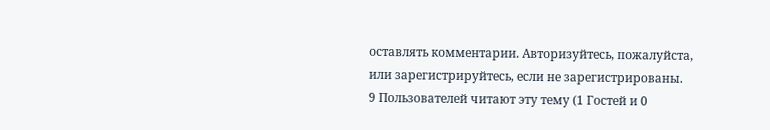оставлять комментарии. Авторизуйтесь, пожалуйста, или зарегистрируйтесь, если не зарегистрированы.
9 Пользователей читают эту тему (1 Гостей и 0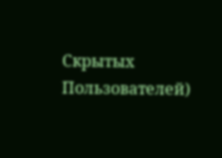Скрытых Пользователей)